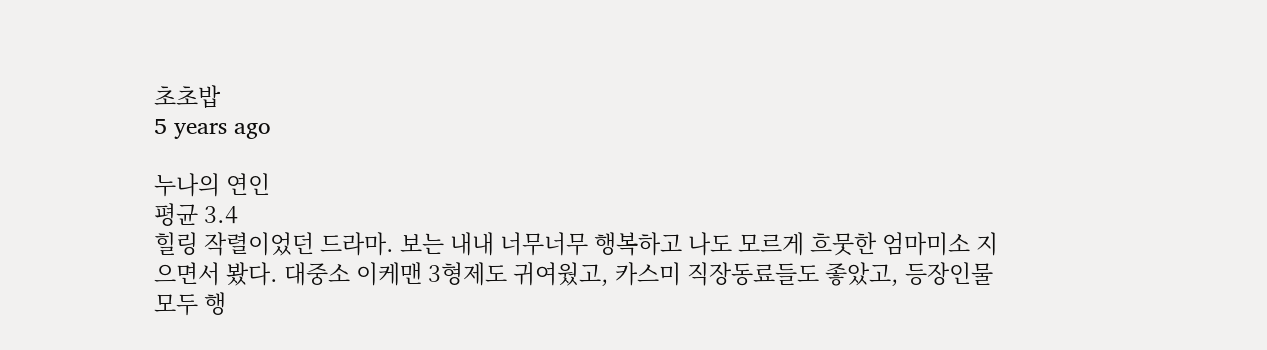초초밥
5 years ago

누나의 연인
평균 3.4
힐링 작렬이었던 드라마. 보는 내내 너무너무 행복하고 나도 모르게 흐뭇한 엄마미소 지으면서 봤다. 대중소 이케맨 3형제도 귀여웠고, 카스미 직장동료들도 좋았고, 등장인물 모두 행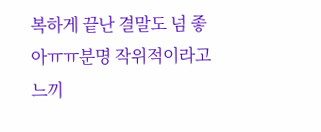복하게 끝난 결말도 넘 좋아ㅠㅠ분명 작위적이라고 느끼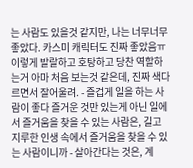는 사람도 있을것 같지만, 나는 너무너무 좋았다. 카스미 캐릭터도 진짜 좋았음ㅠ 이렇게 발랄하고 호탕하고 당찬 역할하는거 아마 처음 보는것 같은데, 진짜 색다르면서 잘어울려. - 즐겁게 일을 하는 사람이 좋다 즐거운 것만 있는게 아닌 일에서 즐거움을 찾을 수 있는 사람은, 길고 지루한 인생 속에서 즐거움을 찾을 수 있는 사람이니까 - 살아간다는 것은, 계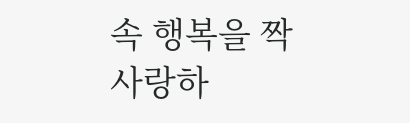속 행복을 짝사랑하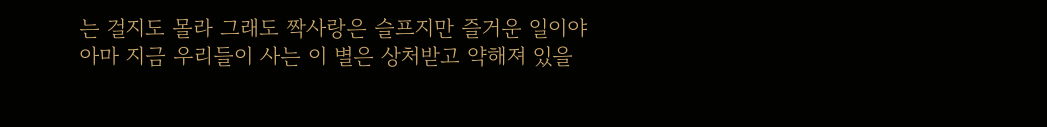는 걸지도 몰라 그래도 짝사랑은 슬프지만 즐거운 일이야 아마 지금 우리들이 사는 이 별은 상처받고 약해져 있을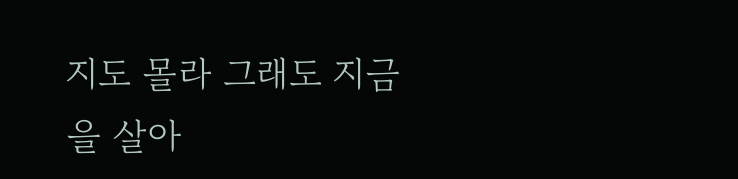지도 몰라 그래도 지금을 살아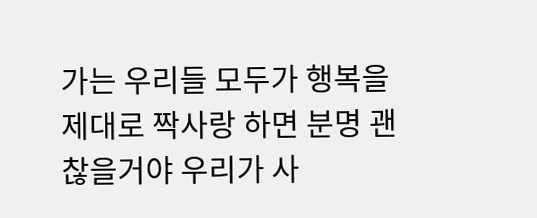가는 우리들 모두가 행복을 제대로 짝사랑 하면 분명 괜찮을거야 우리가 사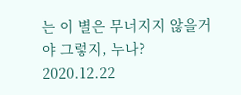는 이 별은 무너지지 않을거야 그렇지, 누나? 2020.12.22